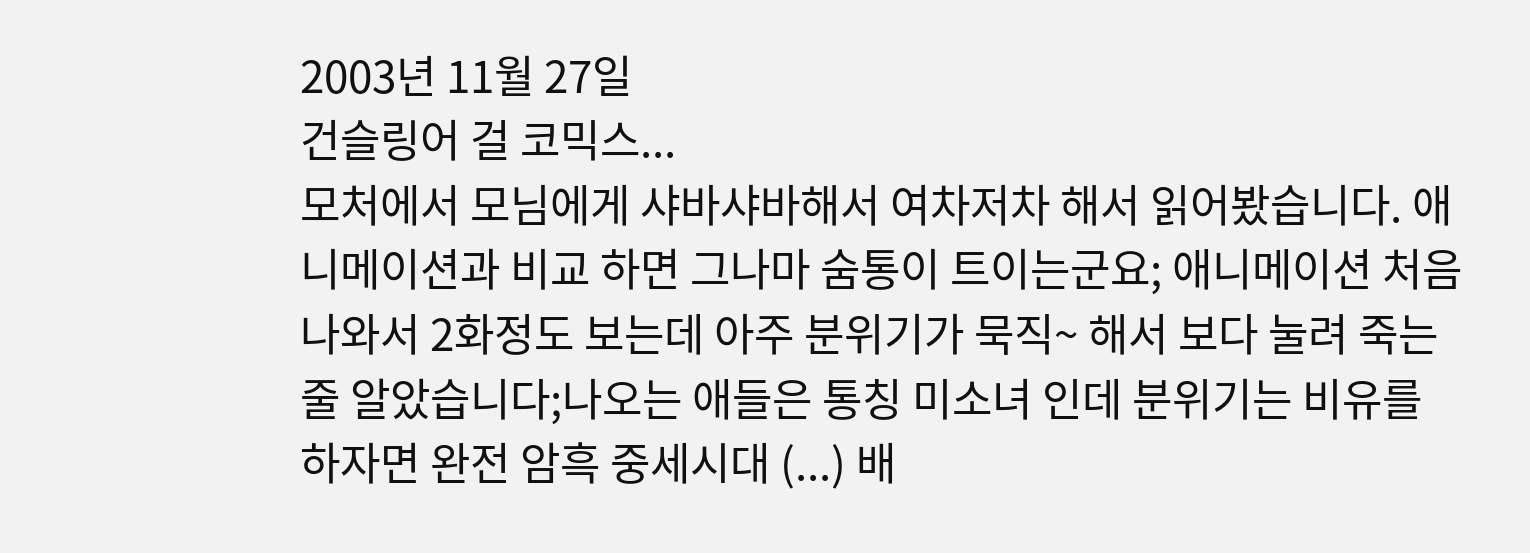2003년 11월 27일
건슬링어 걸 코믹스...
모처에서 모님에게 샤바샤바해서 여차저차 해서 읽어봤습니다. 애니메이션과 비교 하면 그나마 숨통이 트이는군요; 애니메이션 처음 나와서 2화정도 보는데 아주 분위기가 묵직~ 해서 보다 눌려 죽는줄 알았습니다;나오는 애들은 통칭 미소녀 인데 분위기는 비유를 하자면 완전 암흑 중세시대 (...) 배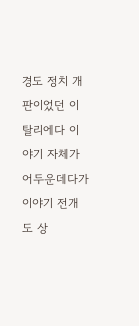경도 정치 개판이었던 이탈리에다 이야기 자체가 어두운데다가 이야기 전개도 상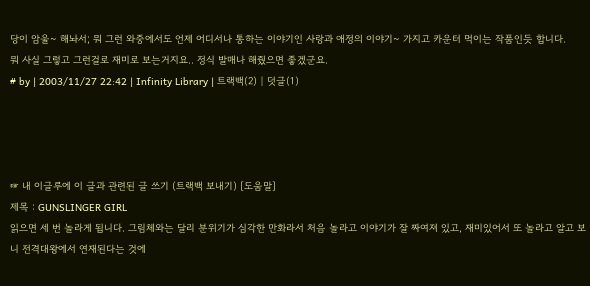당이 암울~ 해놔서; 뭐 그런 와중에서도 언제 어디서나 통하는 이야기인 사랑과 애정의 이야기~ 가지고 카운터 먹이는 작품인듯 합니다.
뭐 사실 그렇고 그런걸로 재미로 보는거지요.. 정식 발매나 해줬으면 좋겠군요.
# by | 2003/11/27 22:42 | Infinity Library | 트랙백(2) | 덧글(1)




☞ 내 이글루에 이 글과 관련된 글 쓰기 (트랙백 보내기) [도움말]
제목 : GUNSLINGER GIRL
읽으면 세 번 놀라게 됩니다. 그림체와는 달리 분위기가 심각한 만화라서 처음 놀라고 이야기가 잘 짜여져 있고, 재미있어서 또 놀라고 알고 보니 전격대왕에서 연재된다는 것에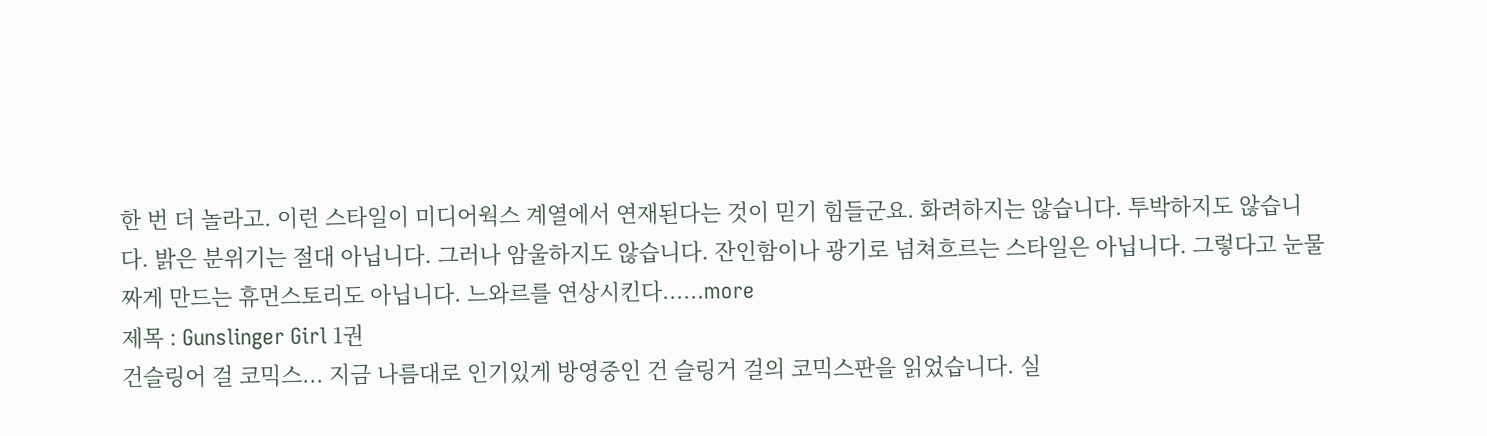한 번 더 놀라고. 이런 스타일이 미디어웍스 계열에서 연재된다는 것이 믿기 힘들군요. 화려하지는 않습니다. 투박하지도 않습니다. 밝은 분위기는 절대 아닙니다. 그러나 암울하지도 않습니다. 잔인함이나 광기로 넘쳐흐르는 스타일은 아닙니다. 그렇다고 눈물짜게 만드는 휴먼스토리도 아닙니다. 느와르를 연상시킨다......more
제목 : Gunslinger Girl 1권
건슬링어 걸 코믹스... 지금 나름대로 인기있게 방영중인 건 슬링거 걸의 코믹스판을 읽었습니다. 실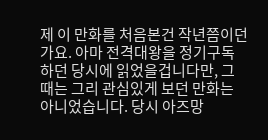제 이 만화를 처음본건 작년쯤이던가요. 아마 전격대왕을 정기구독하던 당시에 읽었을겁니다만, 그때는 그리 관심있게 보던 만화는 아니었습니다. 당시 아즈망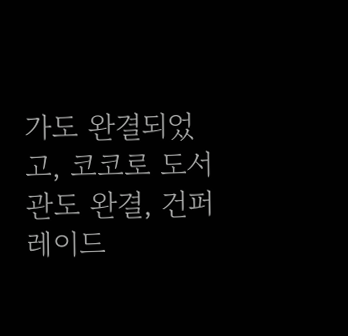가도 완결되었고, 코코로 도서관도 완결, 건퍼레이드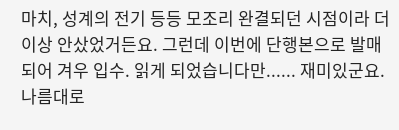마치, 성계의 전기 등등 모조리 완결되던 시점이라 더이상 안샀었거든요. 그런데 이번에 단행본으로 발매되어 겨우 입수. 읽게 되었습니다만...... 재미있군요. 나름대로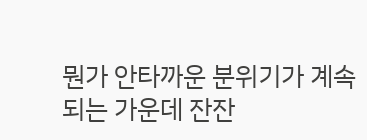뭔가 안타까운 분위기가 계속되는 가운데 잔잔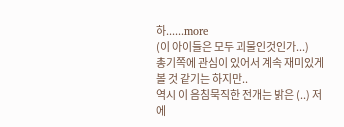하......more
(이 아이들은 모두 괴물인것인가...)
총기쪽에 관심이 있어서 계속 재미있게 볼 것 같기는 하지만..
역시 이 음침묵직한 전개는 밝은 (..) 저에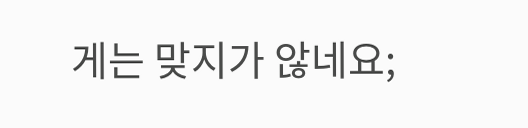게는 맞지가 않네요;